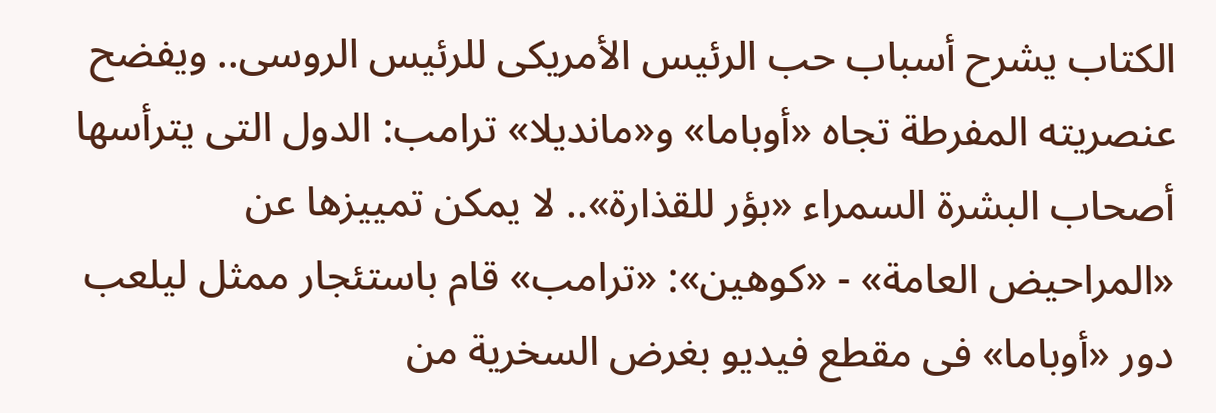الكتاب يشرح أسباب حب الرئيس الأمريكى للرئيس الروسى.. ويفضح عنصريته المفرطة تجاه «أوباما» و«مانديلا» ترامب: الدول التى يترأسها أصحاب البشرة السمراء «بؤر للقذارة».. لا يمكن تمييزها عن «المراحيض العامة» - «كوهين»: «ترامب» قام باستئجار ممثل ليلعب دور «أوباما» فى مقطع فيديو بغرض السخرية من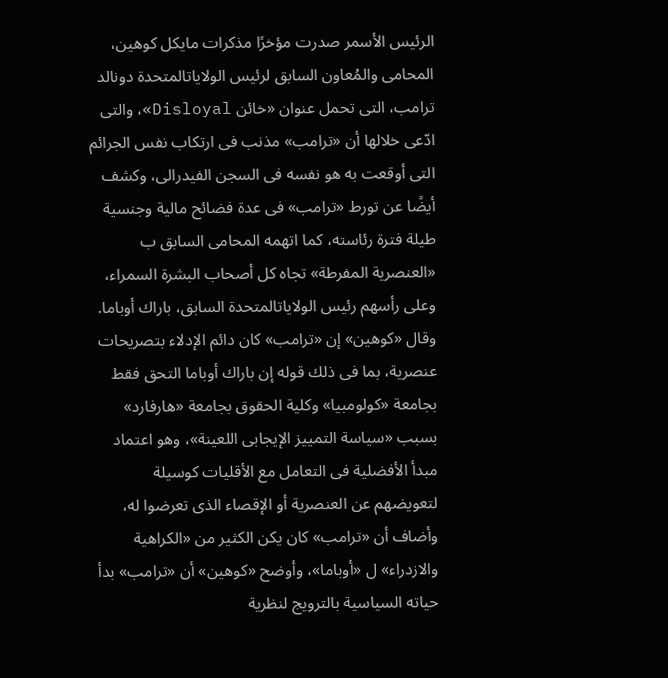الرئيس الأسمر صدرت مؤخرًا مذكرات مايكل كوهين، المحامى والمُعاون السابق لرئيس الولاياتالمتحدة دونالد ترامب، التى تحمل عنوان «خائن Disloyal»، والتى ادّعى خلالها أن «ترامب» مذنب فى ارتكاب نفس الجرائم التى أوقعت به هو نفسه فى السجن الفيدرالى، وكشف أيضًا عن تورط «ترامب» فى عدة فضائح مالية وجنسية طيلة فترة رئاسته، كما اتهمه المحامى السابق ب «العنصرية المفرطة» تجاه كل أصحاب البشرة السمراء، وعلى رأسهم رئيس الولاياتالمتحدة السابق، باراك أوباما. وقال «كوهين» إن «ترامب» كان دائم الإدلاء بتصريحات عنصرية، بما فى ذلك قوله إن باراك أوباما التحق فقط بجامعة «كولومبيا» وكلية الحقوق بجامعة «هارفارد» بسبب «سياسة التمييز الإيجابى اللعينة»، وهو اعتماد مبدأ الأفضلية فى التعامل مع الأقليات كوسيلة لتعويضهم عن العنصرية أو الإقصاء الذى تعرضوا له، وأضاف أن «ترامب» كان يكن الكثير من «الكراهية والازدراء» ل «أوباما»، وأوضح «كوهين» أن «ترامب» بدأ حياته السياسية بالترويج لنظرية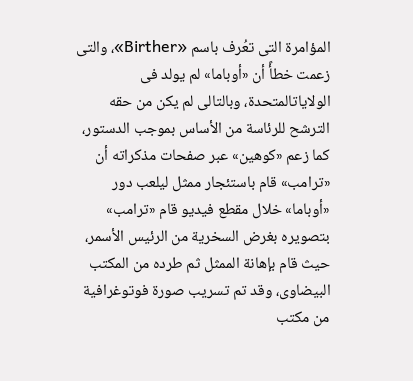المؤامرة التى تعُرف باسم «Birther»، والتى زعمت خطأً أن «أوباما» لم يولد فى الولاياتالمتحدة، وبالتالى لم يكن من حقه الترشح للرئاسة من الأساس بموجب الدستور، كما زعم «كوهين» عبر صفحات مذكراته أن «ترامب» قام باستئجار ممثل ليلعب دور «أوباما» خلال مقطع فيديو قام «ترامب» بتصويره بغرض السخرية من الرئيس الأسمر، حيث قام بإهانة الممثل ثم طرده من المكتب البيضاوى، وقد تم تسريب صورة فوتوغرافية من مكتب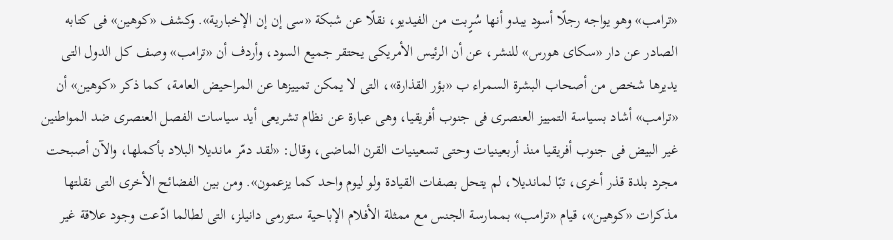«ترامب» وهو يواجه رجلًا أسود يبدو أنها سُرٍبت من الفيديو، نقلًا عن شبكة «سى إن إن الإخبارية». وكشف «كوهين» فى كتابه الصادر عن دار «سكاى هورس» للنشر، عن أن الرئيس الأمريكى يحتقر جميع السود، وأردف أن «ترامب» وصف كل الدول التى يديرها شخص من أصحاب البشرة السمراء ب «بؤر القذارة»، التى لا يمكن تمييزها عن المراحيض العامة، كما ذكر «كوهين» أن «ترامب» أشاد بسياسة التمييز العنصرى فى جنوب أفريقيا، وهى عبارة عن نظام تشريعى أيد سياسات الفصل العنصرى ضد المواطنين غير البيض فى جنوب أفريقيا منذ أربعينيات وحتى تسعينيات القرن الماضى، وقال: «لقد دمّر مانديلا البلاد بأكملها، والآن أصبحت مجرد بلدة قذر أخرى، تبًا لمانديلا، لم يتحل بصفات القيادة ولو ليوم واحد كما يزعمون». ومن بين الفضائح الأخرى التى نقلتها مذكرات «كوهين»، قيام «ترامب» بممارسة الجنس مع ممثلة الأفلام الإباحية ستورمى دانيلز، التى لطالما ادّعت وجود علاقة غير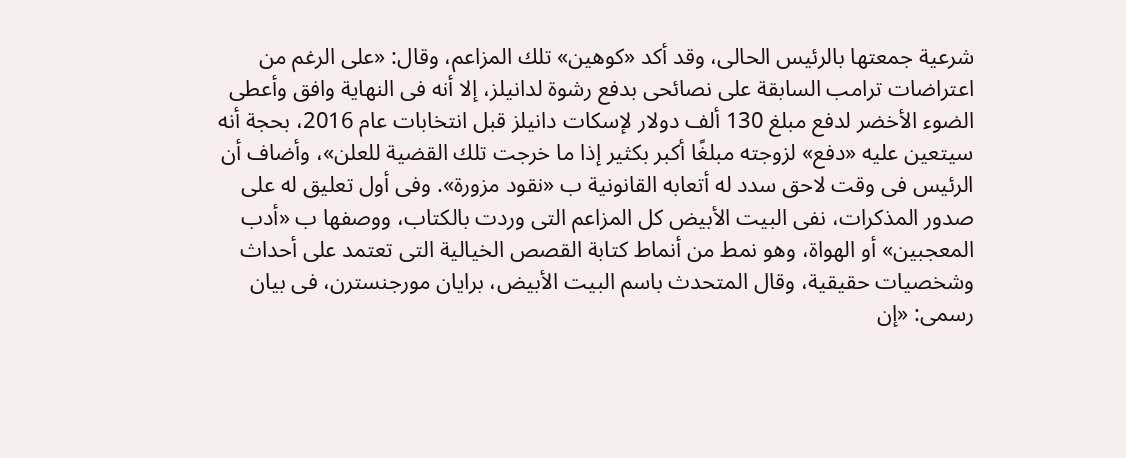شرعية جمعتها بالرئيس الحالى، وقد أكد «كوهين» تلك المزاعم، وقال: «على الرغم من اعتراضات ترامب السابقة على نصائحى بدفع رشوة لدانيلز، إلا أنه فى النهاية وافق وأعطى الضوء الأخضر لدفع مبلغ 130 ألف دولار لإسكات دانيلز قبل انتخابات عام 2016، بحجة أنه سيتعين عليه «دفع» لزوجته مبلغًا أكبر بكثير إذا ما خرجت تلك القضية للعلن»، وأضاف أن الرئيس فى وقت لاحق سدد له أتعابه القانونية ب «نقود مزورة». وفى أول تعليق له على صدور المذكرات، نفى البيت الأبيض كل المزاعم التى وردت بالكتاب، ووصفها ب «أدب المعجبين» أو الهواة، وهو نمط من أنماط كتابة القصص الخيالية التى تعتمد على أحداث وشخصيات حقيقية، وقال المتحدث باسم البيت الأبيض، برايان مورجنسترن، فى بيان رسمى: «إن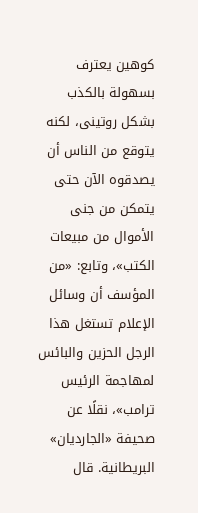كوهين يعترف بسهولة بالكذب بشكل روتينى، لكنه يتوقع من الناس أن يصدقوه الآن حتى يتمكن من جنى الأموال من مبيعات الكتب»، وتابع: «من المؤسف أن وسائل الإعلام تستغل هذا الرجل الحزين والبائس لمهاجمة الرئيس ترامب»، نقلًا عن صحيفة «الجارديان» البريطانية. قال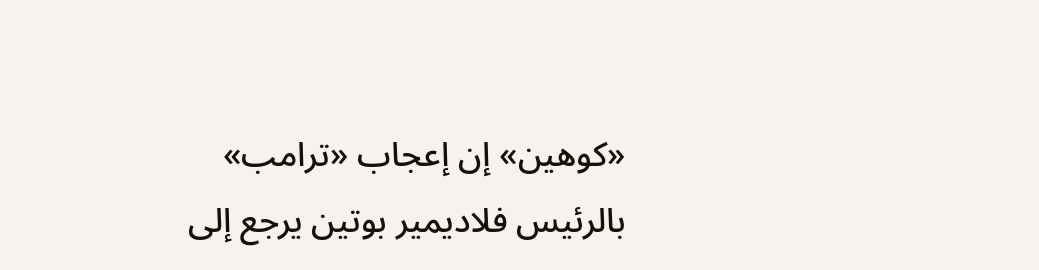«كوهين» إن إعجاب «ترامب» بالرئيس فلاديمير بوتين يرجع إلى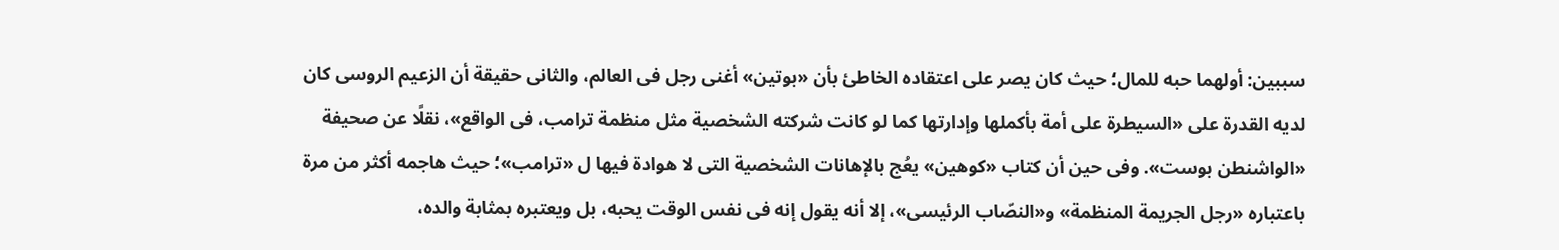سببين: أولهما حبه للمال؛ حيث كان يصر على اعتقاده الخاطئ بأن «بوتين» أغنى رجل فى العالم، والثانى حقيقة أن الزعيم الروسى كان لديه القدرة على «السيطرة على أمة بأكملها وإدارتها كما لو كانت شركته الشخصية مثل منظمة ترامب، فى الواقع»، نقلًا عن صحيفة «الواشنطن بوست». وفى حين أن كتاب «كوهين» يعُج بالإهانات الشخصية التى لا هوادة فيها ل «ترامب»؛ حيث هاجمه أكثر من مرة باعتباره «رجل الجريمة المنظمة» و«النصّاب الرئيسى»، إلا أنه يقول إنه فى نفس الوقت يحبه، بل ويعتبره بمثابة والده،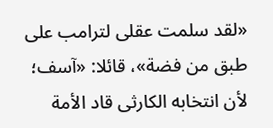«لقد سلمت عقلى لترامب على طبق من فضة»، قائلا: «آسف؛ لأن انتخابه الكارثى قاد الأمة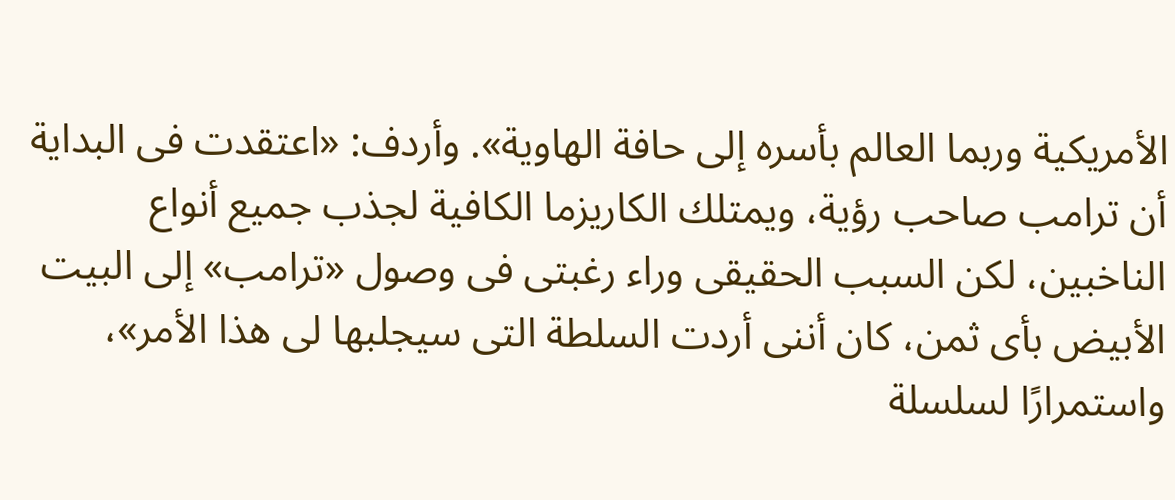الأمريكية وربما العالم بأسره إلى حافة الهاوية». وأردف: «اعتقدت فى البداية أن ترامب صاحب رؤية، ويمتلك الكاريزما الكافية لجذب جميع أنواع الناخبين، لكن السبب الحقيقى وراء رغبتى فى وصول «ترامب» إلى البيت الأبيض بأى ثمن، كان أننى أردت السلطة التى سيجلبها لى هذا الأمر»، واستمرارًا لسلسلة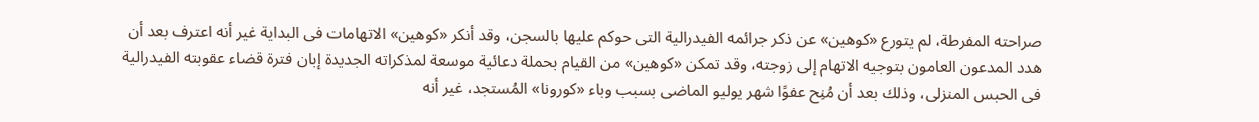صراحته المفرطة، لم يتورع «كوهين» عن ذكر جرائمه الفيدرالية التى حوكم عليها بالسجن، وقد أنكر «كوهين» الاتهامات فى البداية غير أنه اعترف بعد أن هدد المدعون العامون بتوجيه الاتهام إلى زوجته، وقد تمكن «كوهين» من القيام بحملة دعائية موسعة لمذكراته الجديدة إبان فترة قضاء عقوبته الفيدرالية فى الحبس المنزلى، وذلك بعد أن مُنِح عفوًا شهر يوليو الماضى بسبب وباء «كورونا» المُستجد، غير أنه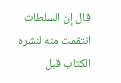قال إن السلطات انتقمت منه لنشره الكتاب قبل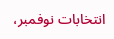انتخابات نوفمبر،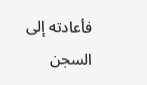فأعادته إلى السجن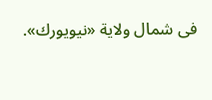فى شمال ولاية «نيويورك».